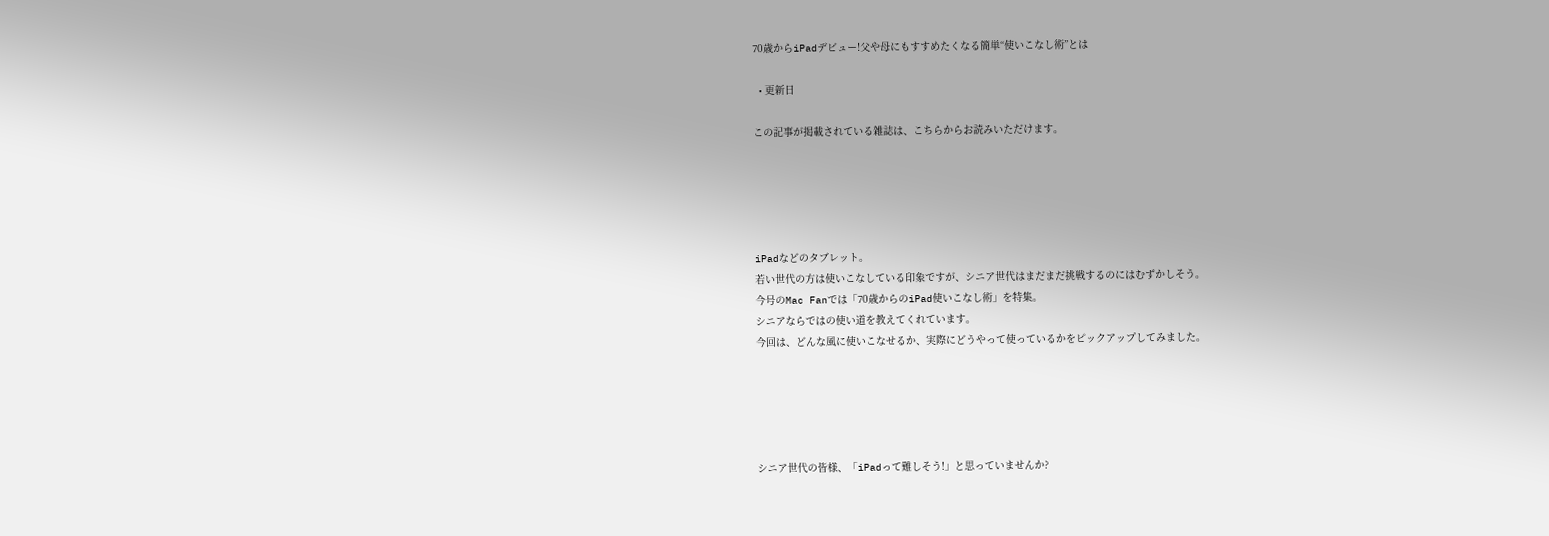70歳からiPadデビュー!父や母にもすすめたくなる簡単“使いこなし術”とは

  • 更新日

この記事が掲載されている雑誌は、こちらからお読みいただけます。





iPadなどのタブレット。
若い世代の方は使いこなしている印象ですが、シニア世代はまだまだ挑戦するのにはむずかしそう。
今号のMac Fanでは「70歳からのiPad使いこなし術」を特集。
シニアならではの使い道を教えてくれています。
今回は、どんな風に使いこなせるか、実際にどうやって使っているかをピックアップしてみました。





シニア世代の皆様、「iPadって難しそう!」と思っていませんか?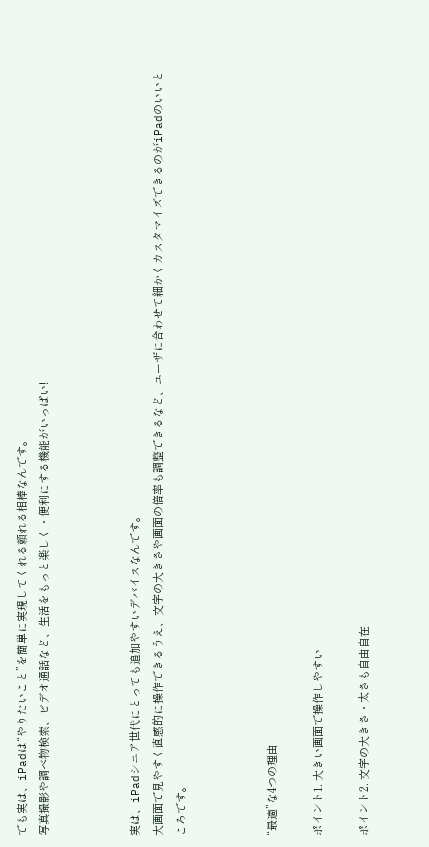でも実は、iPadは“やりたいこと”を簡単に実現してくれる頼れる相棒なんです。
写真撮影や調べ物検索、ビデオ通話など、生活をもっと楽しく・便利にする機能がいっぱい!



実は、iPadシニア世代にとっても追加やすいデバイスなんです。
大画面で見やすく直感的に操作できるうえ、文字の大きさや画面の倍率も調整できるなど、ユーザに合わせて細かくカスタマイズできるのがiPadのいいところです。



“最適”な4つの理由

ポイント1. 大きい画面で操作しやすい

ポイント2. 文字の大きさ・太さも自由自在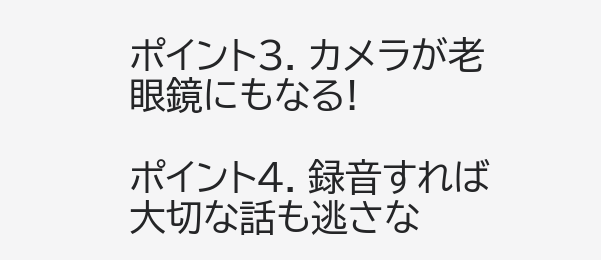ポイント3. カメラが老眼鏡にもなる!

ポイント4. 録音すれば大切な話も逃さな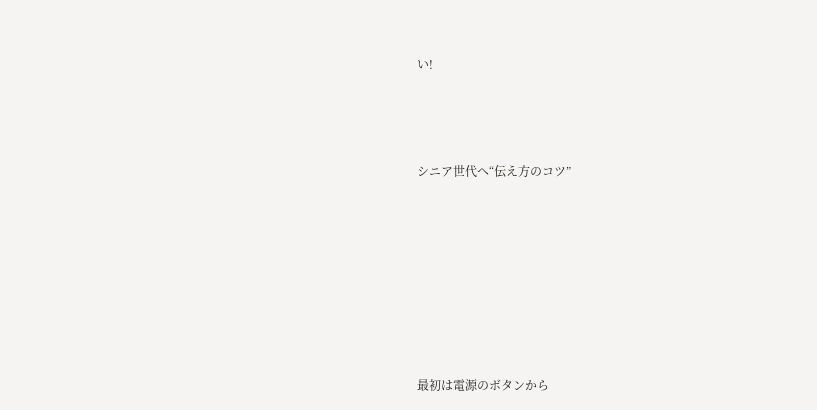い!



シニア世代へ“伝え方のコツ”







最初は電源のボタンから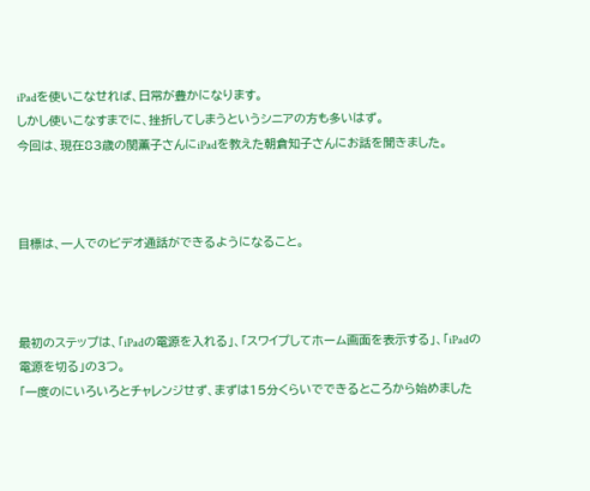iPadを使いこなせれば、日常が豊かになります。
しかし使いこなすまでに、挫折してしまうというシニアの方も多いはず。
今回は、現在83歳の関薫子さんにiPadを教えた朝倉知子さんにお話を聞きました。



目標は、一人でのビデオ通話ができるようになること。



最初のステップは、「iPadの電源を入れる」、「スワイプしてホーム画面を表示する」、「iPadの電源を切る」の3つ。
「一度のにいろいろとチャレンジせず、まずは15分くらいでできるところから始めました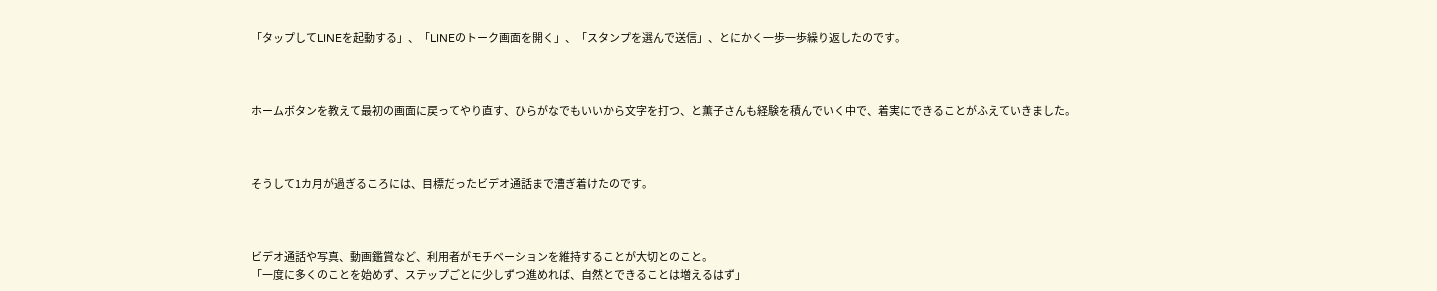「タップしてLINEを起動する」、「LINEのトーク画面を開く」、「スタンプを選んで送信」、とにかく一歩一歩繰り返したのです。



ホームボタンを教えて最初の画面に戻ってやり直す、ひらがなでもいいから文字を打つ、と薫子さんも経験を積んでいく中で、着実にできることがふえていきました。



そうして1カ月が過ぎるころには、目標だったビデオ通話まで漕ぎ着けたのです。



ビデオ通話や写真、動画鑑賞など、利用者がモチベーションを維持することが大切とのこと。
「一度に多くのことを始めず、ステップごとに少しずつ進めれば、自然とできることは増えるはず」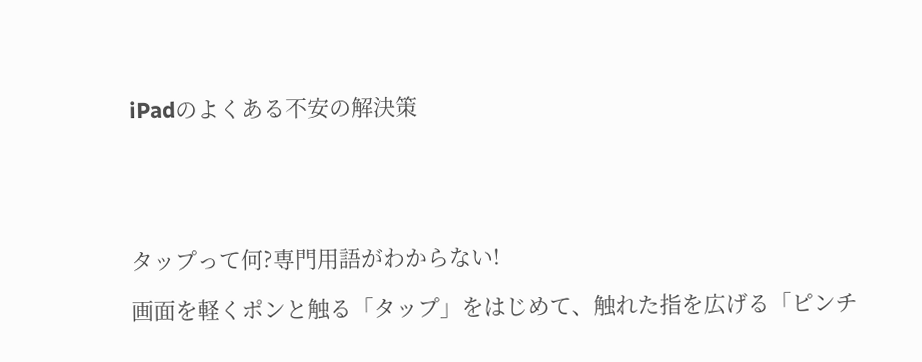iPadのよくある不安の解決策





タップって何?専門用語がわからない!

画面を軽くポンと触る「タップ」をはじめて、触れた指を広げる「ピンチ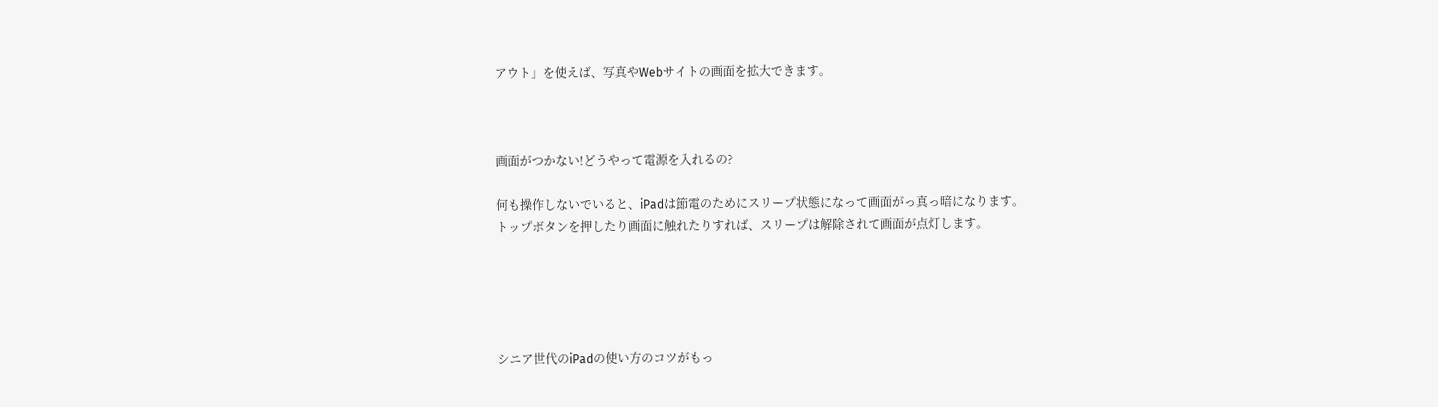アウト」を使えば、写真やWebサイトの画面を拡大できます。



画面がつかない!どうやって電源を入れるの?

何も操作しないでいると、iPadは節電のためにスリープ状態になって画面がっ真っ暗になります。
トップボタンを押したり画面に触れたりすれば、スリープは解除されて画面が点灯します。





シニア世代のiPadの使い方のコツがもっ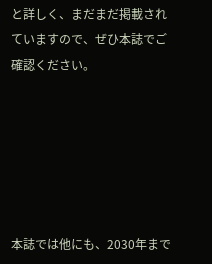と詳しく、まだまだ掲載されていますので、ぜひ本誌でご確認ください。






本誌では他にも、2030年まで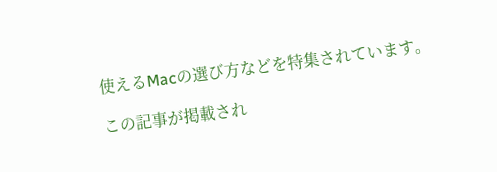使えるMacの選び方などを特集されています。

この記事が掲載され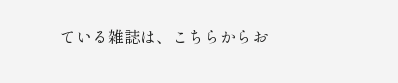ている雑誌は、こちらからお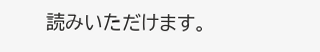読みいただけます。